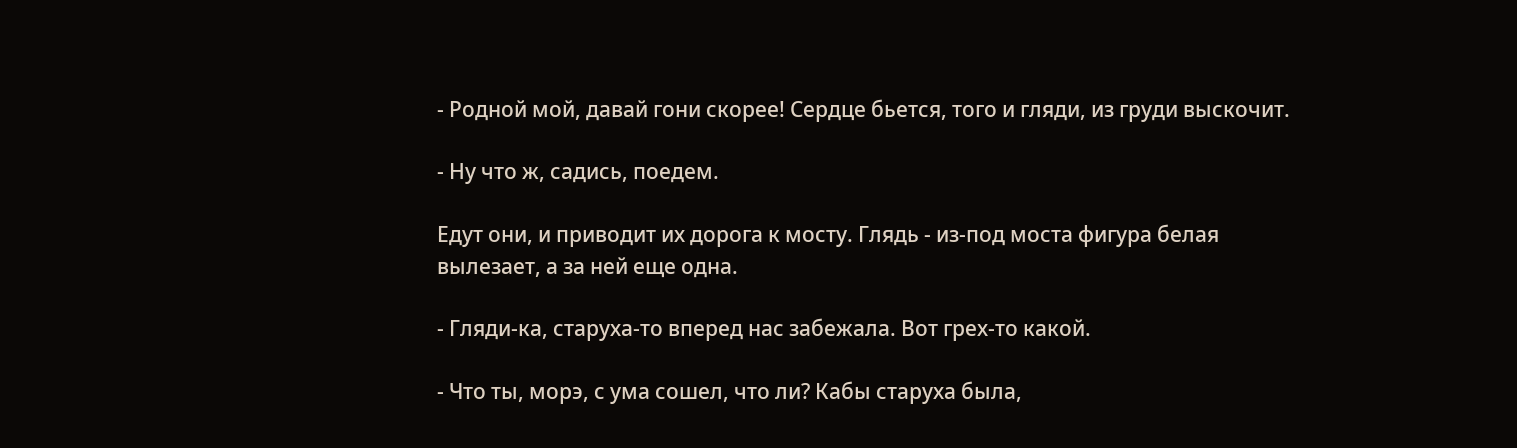- Родной мой, давай гони скорее! Сердце бьется, того и гляди, из груди выскочит.

- Ну что ж, садись, поедем.

Едут они, и приводит их дорога к мосту. Глядь - из-под моста фигура белая вылезает, а за ней еще одна.

- Гляди-ка, старуха-то вперед нас забежала. Вот грех-то какой.

- Что ты, морэ, с ума сошел, что ли? Кабы старуха была,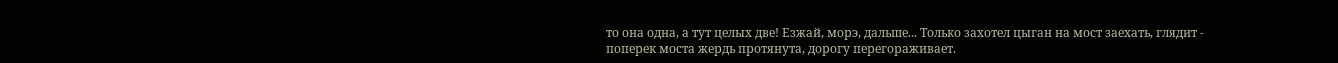то она одна, а тут целых две! Езжай, морэ, дальше... Только захотел цыган на мост заехать, глядит - поперек моста жердь протянута, дорогу перегораживает.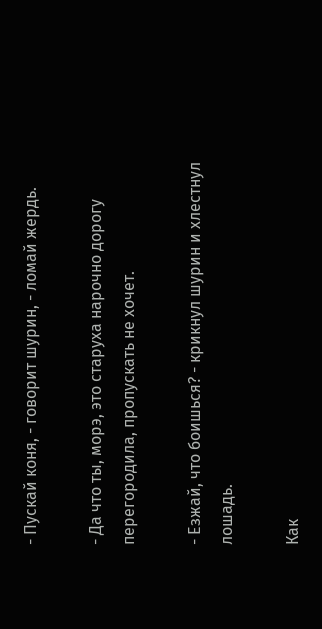- Пускай коня, - говорит шурин, - ломай жердь.

- Да что ты, морэ, это старуха нарочно дорогу перегородила, пропускать не хочет.

- Езжай, что боишься? - крикнул шурин и хлестнул лошадь.

Как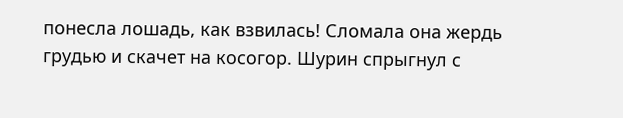понесла лошадь, как взвилась! Сломала она жердь грудью и скачет на косогор. Шурин спрыгнул с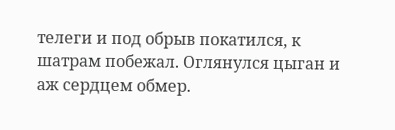телеги и под обрыв покатился, к шатрам побежал. Оглянулся цыган и аж сердцем обмер.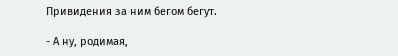Привидения за ним бегом бегут.

- А ну, родимая,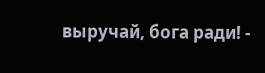выручай, бога ради! -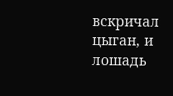вскричал цыган, и лошадь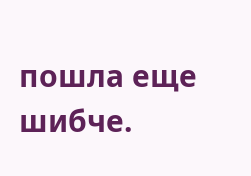пошла еще шибче.